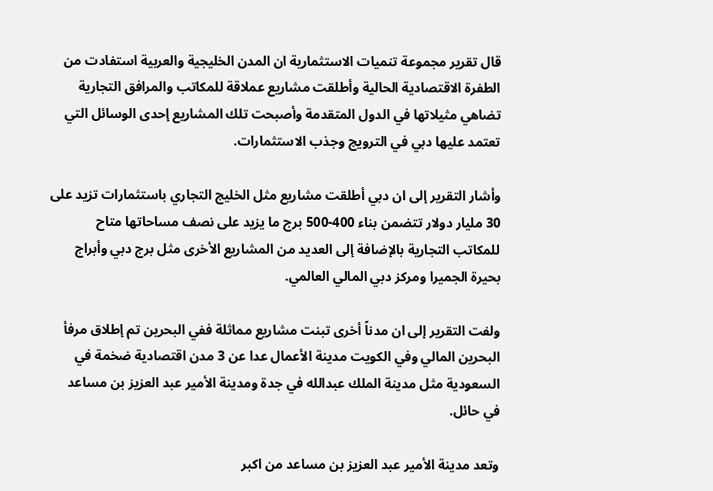قال تقرير مجموعة تنميات الاستثمارية ان المدن الخليجية والعربية استفادت من الطفرة الاقتصادية الحالية وأطلقت مشاريع عملاقة للمكاتب والمرافق التجارية تضاهي مثيلاتها في الدول المتقدمة وأصبحت تلك المشاريع إحدى الوسائل التي تعتمد عليها دبي في الترويج وجذب الاستثمارات.

وأشار التقرير إلى ان دبي أطلقت مشاريع مثل الخليج التجاري باستثمارات تزيد على 30 مليار دولار تتضمن بناء 400-500 برج ما يزيد على نصف مساحاتها متاح للمكاتب التجارية بالإضافة إلى العديد من المشاريع الأخرى مثل برج دبي وأبراج بحيرة الجميرا ومركز دبي المالي العالمي.

ولفت التقرير إلى ان مدناً أخرى تبنت مشاريع مماثلة ففي البحرين تم إطلاق مرفأ البحرين المالي وفي الكويت مدينة الأعمال عدا عن 3 مدن اقتصادية ضخمة في السعودية مثل مدينة الملك عبدالله في جدة ومدينة الأمير عبد العزيز بن مساعد في حائل.

وتعد مدينة الأمير عبد العزيز بن مساعد من اكبر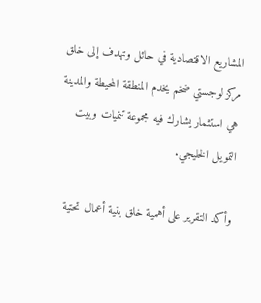المشاريع الاقتصادية في حائل وتهدف إلى خلق مركز لوجستي ضخم يخدم المنطقة المحيطة والمدينة هي استثمار يشارك فيه مجموعة تنميات وبيت التمويل الخليجي.

وأكد التقرير على أهمية خلق بنية أعمال تحتية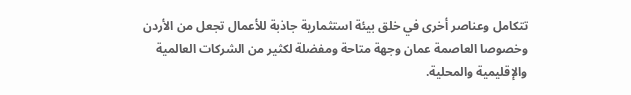تتكامل وعناصر أخرى في خلق بيئة استثمارية جاذبة للأعمال تجعل من الأردن وخصوصا العاصمة عمان وجهة متاحة ومفضلة لكثير من الشركات العالمية والإقليمية والمحلية.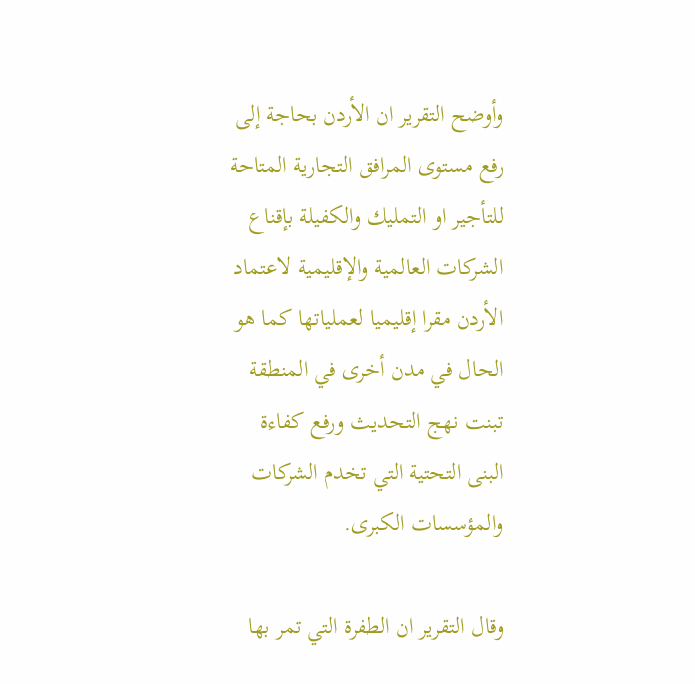وأوضح التقرير ان الأردن بحاجة إلى رفع مستوى المرافق التجارية المتاحة للتأجير او التمليك والكفيلة بإقناع الشركات العالمية والإقليمية لاعتماد الأردن مقرا إقليميا لعملياتها كما هو الحال في مدن أخرى في المنطقة تبنت نهج التحديث ورفع كفاءة البنى التحتية التي تخدم الشركات والمؤسسات الكبرى.

وقال التقرير ان الطفرة التي تمر بها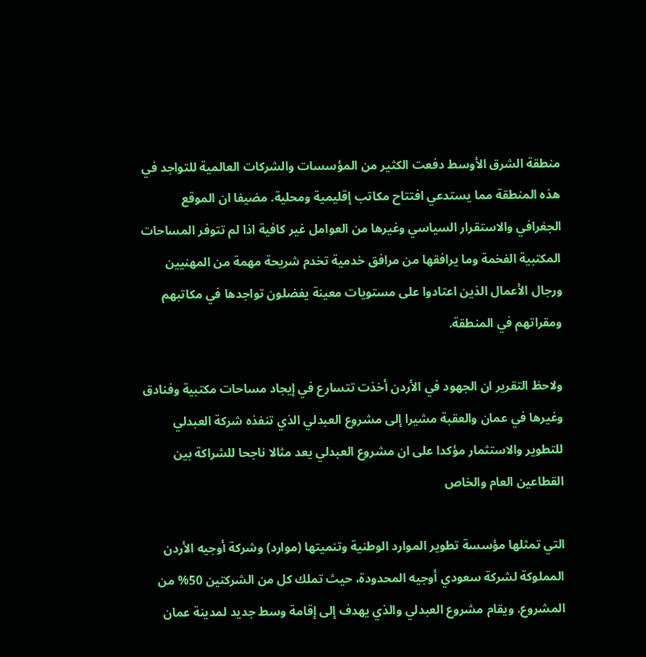منطقة الشرق الأوسط دفعت الكثير من المؤسسات والشركات العالمية للتواجد في هذه المنطقة مما يستدعي افتتاح مكاتب إقليمية ومحلية. مضيفا ان الموقع الجغرافي والاستقرار السياسي وغيرها من العوامل غير كافية اذا لم تتوفر المساحات المكتبية الفخمة وما يرافقها من مرافق خدمية تخدم شريحة مهمة من المهنيين ورجال الأعمال الذين اعتادوا على مستويات معينة يفضلون تواجدها في مكاتبهم ومقراتهم في المنطقة.

ولاحظ التقرير ان الجهود في الأردن أخذت تتسارع في إيجاد مساحات مكتبية وفنادق وغيرها في عمان والعقبة مشيرا إلى مشروع العبدلي الذي تنفذه شركة العبدلي للتطوير والاستثمار مؤكدا على ان مشروع العبدلي يعد مثالا ناجحا للشراكة بين القطاعين العام والخاص

التي تمثلها مؤسسة تطوير الموارد الوطنية وتنميتها (موارد) وشركة أوجيه الأردن المملوكة لشركة سعودي أوجيه المحدودة، حيث تملك كل من الشركتين 50% من المشروع. ويقام مشروع العبدلي والذي يهدف إلى إقامة وسط جديد لمدينة عمان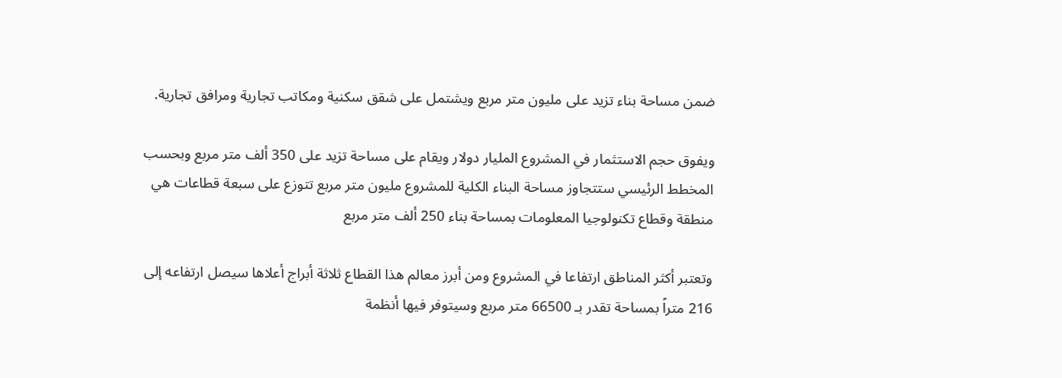ضمن مساحة بناء تزيد على مليون متر مربع ويشتمل على شقق سكنية ومكاتب تجارية ومرافق تجارية.

ويفوق حجم الاستثمار في المشروع المليار دولار ويقام على مساحة تزيد على 350 ألف متر مربع وبحسب المخطط الرئيسي ستتجاوز مساحة البناء الكلية للمشروع مليون متر مربع تتوزع على سبعة قطاعات هي منطقة وقطاع تكنولوجيا المعلومات بمساحة بناء 250 ألف متر مربع

وتعتبر أكثر المناطق ارتفاعا في المشروع ومن أبرز معالم هذا القطاع ثلاثة أبراج أعلاها سيصل ارتفاعه إلى 216 متراً بمساحة تقدر بـ 66500 متر مربع وسيتوفر فيها أنظمة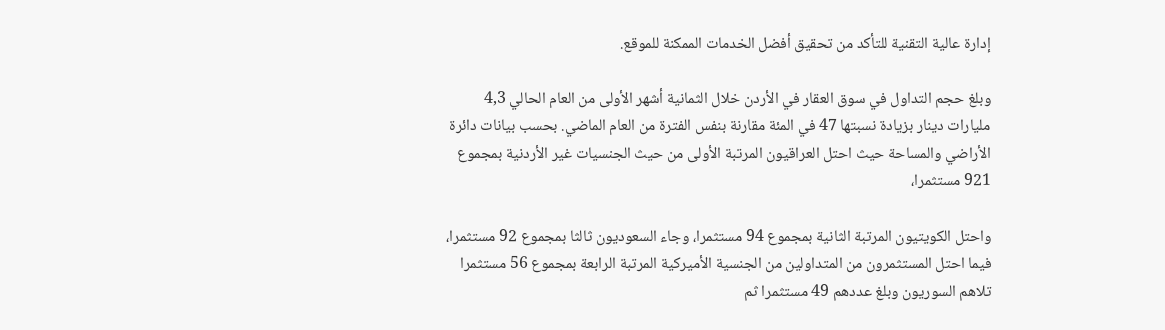إدارة عالية التقنية للتأكد من تحقيق أفضل الخدمات الممكنة للموقع.

وبلغ حجم التداول في سوق العقار في الأردن خلال الثمانية أشهر الأولى من العام الحالي 4,3 مليارات دينار بزيادة نسبتها 47 في المئة مقارنة بنفس الفترة من العام الماضي. بحسب بيانات دائرة الأراضي والمساحة حيث احتل العراقيون المرتبة الأولى من حيث الجنسيات غير الأردنية بمجموع 921 مستثمرا،

واحتل الكويتيون المرتبة الثانية بمجموع 94 مستثمرا، وجاء السعوديون ثالثا بمجموع 92 مستثمرا، فيما احتل المستثمرون من المتداولين من الجنسية الأميركية المرتبة الرابعة بمجموع 56 مستثمرا تلاهم السوريون وبلغ عددهم 49 مستثمرا ثم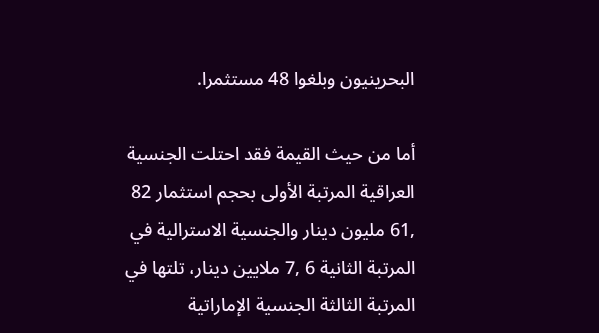البحرينيون وبلغوا 48 مستثمرا.

أما من حيث القيمة فقد احتلت الجنسية العراقية المرتبة الأولى بحجم استثمار 82 ,61 مليون دينار والجنسية الاسترالية في المرتبة الثانية 6 ,7 ملايين دينار، تلتها في المرتبة الثالثة الجنسية الإماراتية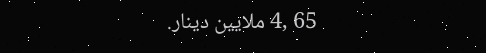65 ,4 ملايين دينار.